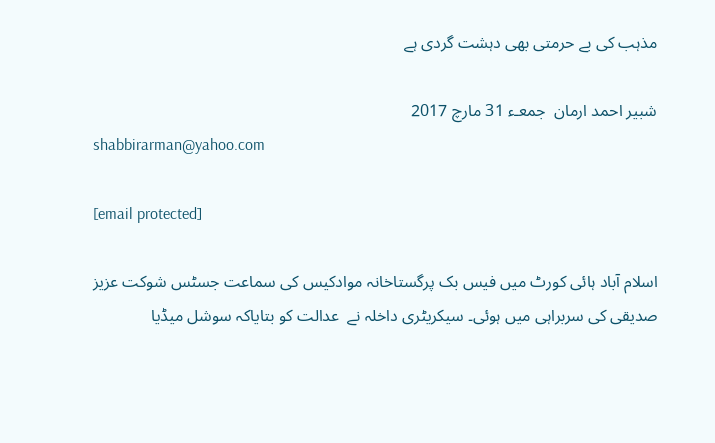مذہب کی بے حرمتی بھی دہشت گردی ہے

شبیر احمد ارمان  جمعـء 31 مارچ 2017
shabbirarman@yahoo.com

[email protected]

اسلام آباد ہائی کورٹ میں فیس بک پرگستاخانہ موادکیس کی سماعت جسٹس شوکت عزیز صدیقی کی سربراہی میں ہوئی۔ سیکریٹری داخلہ نے  عدالت کو بتایاکہ سوشل میڈیا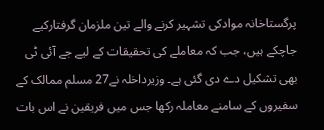پرگستاخانہ موادکی تشہیر کرنے والے تین ملزمان گرفتارکیے جاچکے ہیں، جب کہ معاملے کی تحقیقات کے لیے جے آئی ٹی بھی تشکیل دے دی گئی ہے۔ وزیرداخلہ نے27 مسلم ممالک کے سفیروں کے سامنے معاملہ رکھا جس میں فریقین نے اس بات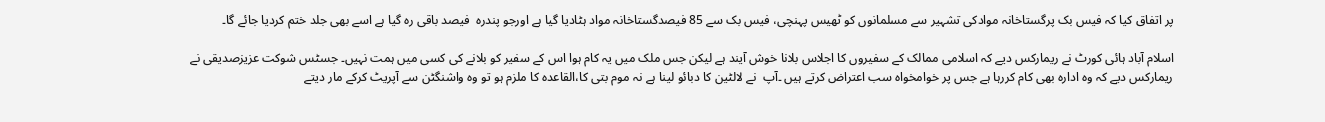پر اتفاق کیا کہ فیس بک پرگستاخانہ موادکی تشہیر سے مسلمانوں کو ٹھیس پہنچی، فیس بک سے 85 فیصدگستاخانہ مواد ہٹادیا گیا ہے اورجو پندرہ  فیصد باقی رہ گیا ہے اسے بھی جلد ختم کردیا جائے گا۔

اسلام آباد ہائی کورٹ نے ریمارکس دیے کہ اسلامی ممالک کے سفیروں کا اجلاس بلانا خوش آیند ہے لیکن جس ملک میں یہ کام ہوا اس کے سفیر کو بلانے کی کسی میں ہمت نہیں۔ جسٹس شوکت عزیزصدیقی نے ریمارکس دیے کہ وہ ادارہ بھی کام کررہا ہے جس پر خوامخواہ سب اعتراض کرتے ہیں ۔آپ  نے لالٹین کا دبائو لینا ہے نہ موم بتی کا،القاعدہ کا ملزم ہو تو وہ واشنگٹن سے آپریٹ کرکے مار دیتے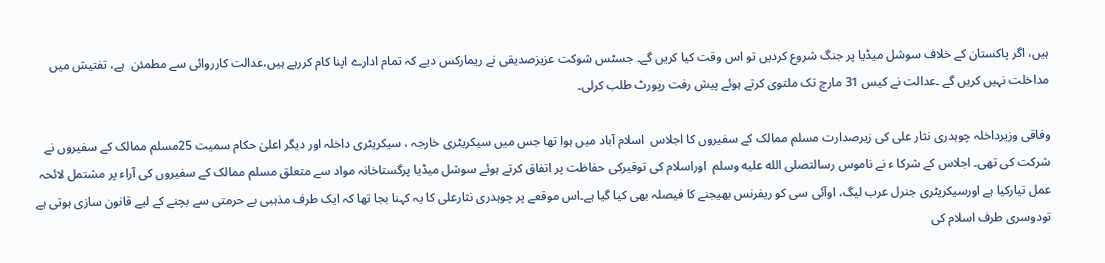ہیں، اگر پاکستان کے خلاف سوشل میڈیا پر جنگ شروع کردیں تو اس وقت کیا کریں گے۔ جسٹس شوکت عزیزصدیقی نے ریمارکس دیے کہ تمام ادارے اپنا کام کررہے ہیں،عدالت کارروائی سے مطمئن  ہے، تفتیش میں مداخلت نہیں کریں گے ۔عدالت نے کیس 31 مارچ تک ملتوی کرتے ہوئے پیش رفت رپورٹ طلب کرلی۔

وفاقی وزیرداخلہ چوہدری نثار علی کی زیرصدارت مسلم ممالک کے سفیروں کا اجلاس  اسلام آباد میں ہوا تھا جس میں سیکریٹری خارجہ ، سیکریٹری داخلہ اور دیگر اعلیٰ حکام سمیت 25مسلم ممالک کے سفیروں نے شرکت کی تھی۔ اجلاس کے شرکا ء نے ناموس رسالتصلى الله عليه وسلم  اوراسلام کی توقیرکی حفاظت پر اتفاق کرتے ہوئے سوشل میڈیا پرگستاخانہ مواد سے متعلق مسلم ممالک کے سفیروں کی آراء پر مشتمل لائحہ عمل تیارکیا ہے اورسیکریٹری جنرل عرب لیگ، اوآئی سی کو ریفرنس بھیجنے کا فیصلہ بھی کیا گیا ہے۔اس موقعے پر چوہدری نثارعلی کا یہ کہنا بجا تھا کہ ایک طرف مذہبی بے حرمتی سے بچنے کے لیے قانون سازی ہوتی ہے تودوسری طرف اسلام کی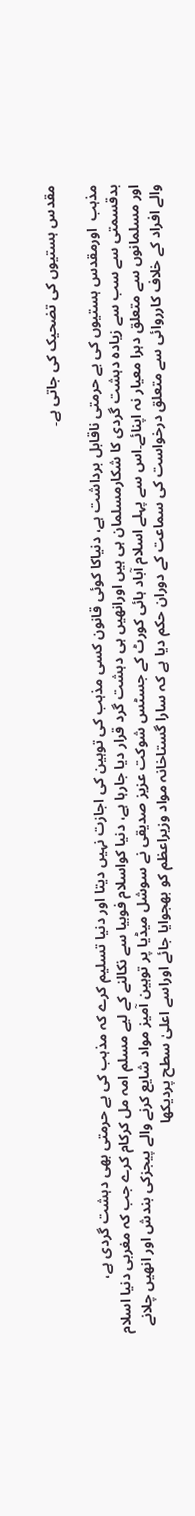مقدس ہستیوں کی تضحیک کی جاتی ہے۔

مذہب  اورمقدس ہستیوں کی بے حرمتی ناقابل برداشت ہے، دنیاکا کوئی قانون کسی مذہب کی توہین کی اجازت نہیں دیتا اور دنیا تسلیم کرے کہ مذہب کی بے حرمتی بھی دہشت گردی ہے، بدقسمتی سے سب سے زیادہ دہشت گردی کا شکارمسلمان ہی ہیں اورانھیں ہی دہشت گرد قرار دیا جارہا ہے، دنیا کواسلام فوبیا سے نکالنے کے لیے مسلم امہ مل کرکام کرے جب کہ مغربی دنیا اسلام اور مسلمانوں سے متعلق دہرا معیار نہ اپنائے۔اس سے پہلے اسلام آباد ہائی کورٹ کے جسٹس شوکت عزیز صدیقی نے سوشل میڈیا پر توہین آمیز مواد شایع کرنے والے پیجزکی بندش اور انھیں چلانے والے افراد کے خلاف کارروائی سے متعلق درخواست کی سماعت کے دوران حکم دیا ہے کہ سارا گستاخانہ مواد وزیراعظم کو بھجوایا جائے اوراسے اعلیٰ سطح پردیکھا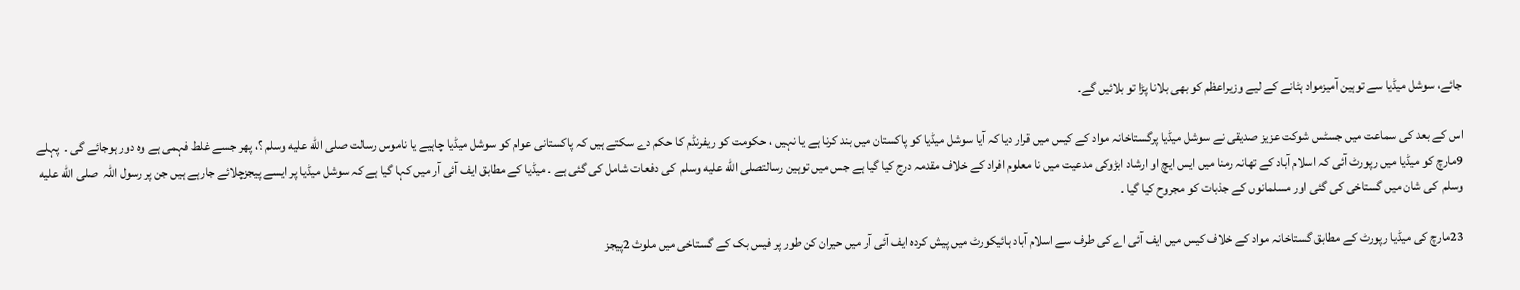جائے، سوشل میڈیا سے توہین آمیزمواد ہٹانے کے لیے وزیراعظم کو بھی بلانا پڑا تو بلائیں گے۔

اس کے بعد کی سماعت میں جسٹس شوکت عزیز صدیقی نے سوشل میڈیا پرگستاخانہ مواد کے کیس میں قرار دیا کہ آیا سوشل میڈیا کو پاکستان میں بند کرنا ہے یا نہیں ، حکومت کو ریفرنڈم کا حکم دے سکتے ہیں کہ پاکستانی عوام کو سوشل میڈیا چاہیے یا ناموس رسالت صلى الله عليه وسلم ؟، پھر جسے غلط فہمی ہے وہ دور ہوجائے گی ۔  پہلے 9مارچ کو میڈیا میں رپورٹ آئی کہ اسلام آباد کے تھانہ رمنا میں ایس ایچ او ارشاد ابڑوکی مدعیت میں نا معلوم افراد کے خلاف مقدمہ درج کیا گیا ہے جس میں توہین رسالتصلى الله عليه وسلم  کی دفعات شامل کی گئی ہے ۔ میڈیا کے مطابق ایف آئی آر میں کہا گیا ہے کہ سوشل میڈیا پر ایسے پیجزچلائے جارہے ہیں جن پر رسول اللہ  صلى الله عليه وسلم  کی شان میں گستاخی کی گئی اور مسلمانوں کے جذبات کو مجروح کیا گیا ۔

23مارچ کی میڈیا رپورٹ کے مطابق گستاخانہ مواد کے خلاف کیس میں ایف آئی اے کی طرف سے اسلام آباد ہائیکورٹ میں پیش کردہ ایف آئی آر میں حیران کن طور پر فیس بک کے گستاخی میں ملوث 2پیجز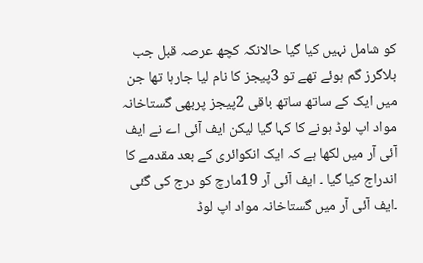کو شامل نہیں کیا گیا حالانکہ کچھ عرصہ قبل جب بلاگرز گم ہوئے تھے تو 3پیجز کا نام لیا جارہا تھا جن میں ایک کے ساتھ ساتھ باقی 2پیجز پربھی گستاخانہ مواد اپ لوڈ ہونے کا کہا گیا لیکن ایف آئی اے نے ایف آئی آر میں لکھا ہے کہ ایک انکوائری کے بعد مقدمے کا اندراج کیا گیا ۔ ایف آئی آر 19مارچ کو درج کی گئی ۔ایف آئی آر میں گستاخانہ مواد اپ لوڈ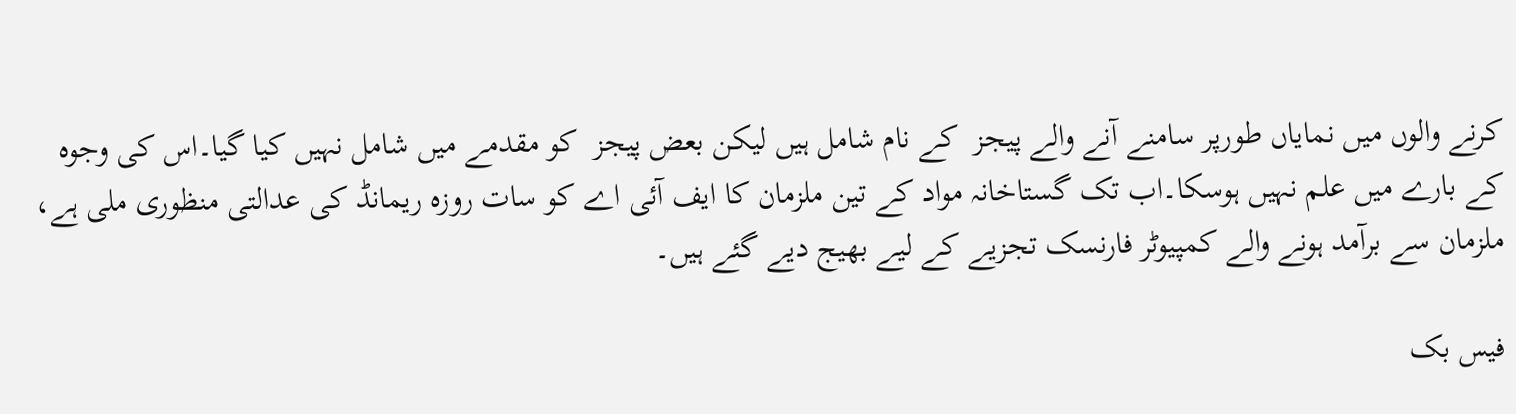کرنے والوں میں نمایاں طورپر سامنے آنے والے پیجز  کے نام شامل ہیں لیکن بعض پیجز  کو مقدمے میں شامل نہیں کیا گیا۔اس کی وجوہ کے بارے میں علم نہیں ہوسکا۔اب تک گستاخانہ مواد کے تین ملزمان کا ایف آئی اے کو سات روزہ ریمانڈ کی عدالتی منظوری ملی ہے، ملزمان سے برآمد ہونے والے کمپیوٹر فارنسک تجزیے کے لیے بھیج دیے گئے ہیں۔

فیس بک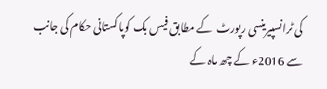کی ٹرانسپیرینسی رپورٹ  کے مطابق فیس بک کوپاکستانی حکام کی جانب سے 2016ء کے چھ ماہ کے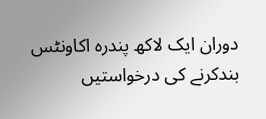دوران ایک لاکھ پندرہ اکاونٹس بندکرنے کی درخواستیں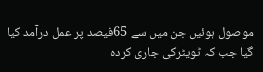موصول ہوئیں جن میں سے 65فیصد پر عمل درآمد کیا گیا جب کہ ٹویٹرکی جاری کردہ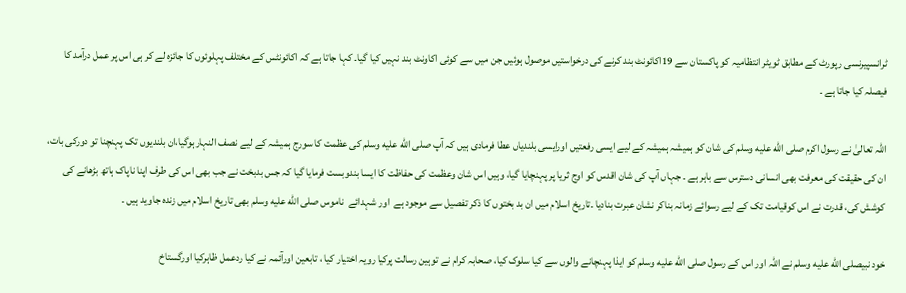ٹرانسپیرنسی رپورٹ کے مطابق ٹویٹر انتظامیہ کو پاکستان سے 19اکائونٹ بند کرنے کی درخواستیں موصول ہوئیں جن میں سے کوئی اکاونٹ بند نہیں کیا گیا۔ کہا جاتا ہے کہ اکائونٹس کے مختلف پہلوئوں کا جائزہ لے کر ہی اس پر عمل درآمد کا فیصلہ کیا جاتا ہے ۔

اللہ تعالیٰ نے رسول اکرم صلى الله عليه وسلم کی شان کو ہمیشہ ہمیشہ کے لیے ایسی رفعتیں اورایسی بلندیاں عطا فرمادی ہیں کہ آپ صلى الله عليه وسلم کی عظمت کا سورج ہمیشہ کے لیے نصف النہارہوگیا،ان بلندیوں تک پہنچنا تو دورکی بات، ان کی حقیقت کی معرفت بھی انسانی دسترس سے باہر ہے ۔ جہاں آپ کی شان اقدس کو اوج ثریا پر پہنچایا گیا، وہیں اس شان وعظمت کی حفاظت کا ایسا بندوبست فرمایا گیا کہ جس بدبخت نے جب بھی اس کی طرف اپنا ناپاک ہاتھ بڑھانے کی کوشش کی، قدرت نے اس کوقیامت تک کے لیے رسوائے زمانہ بناکر نشان عبرت بنادیا ۔تاریخ اسلام میں ان بد بختوں کا ذکر تفصیل سے موجود ہے  اور شہدائے  ناموس صلى الله عليه وسلم بھی تاریخ اسلام میں زندہ جاوید ہیں ۔

خود نبیصلى الله عليه وسلم نے اللہ اور اس کے رسول صلى الله عليه وسلم کو ایذا پہنچانے والوں سے کیا سلوک کیا، صحابہ کرام نے توہین رسالت پرکیا رویہ اختیار کیا ، تابعین اورآئمہ نے کیا ردعمل ظاہرکیا اورگستاخ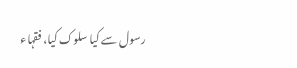رسول سے کیا سلوک کیا، فقہاء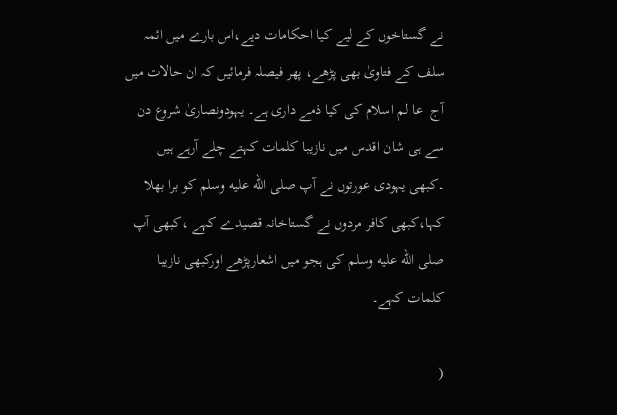نے گستاخوں کے لیے کیا احکامات دیے،اس بارے میں ائمہ سلف کے فتاویٰ بھی پڑھے، پھر فیصلہ فرمائیں کہ ان حالات میں آج  عا لم اسلام کی کیا ذمے داری ہے۔ یہودونصاریٰ شروع دن سے ہی شان اقدس میں نازیبا کلمات کہتے چلے آرہے ہیں ۔کبھی یہودی عورتوں نے آپ صلى الله عليه وسلم کو برا بھلا کہا،کبھی کافر مردوں نے گستاخانہ قصیدے کہے ،کبھی آپ صلى الله عليه وسلم کی ہجو میں اشعارپڑھے اورکبھی نازیبا کلمات کہے۔

(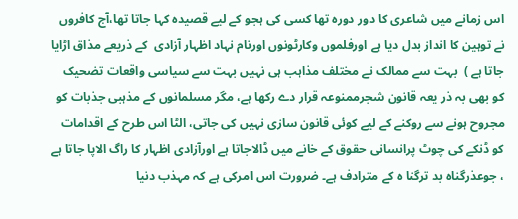اس زمانے میں شاعری کا دور دورہ تھا کسی کی ہجو کے لیے قصیدہ کہا جاتا تھا،آج کافروں نے توہین کا انداز بدل دیا ہے اورفلموں وکارٹونوں اورنام نہاد اظہار آزادی  کے ذریعے مذاق اڑایا جاتا ہے )  بہت سے ممالک نے مختلف مذاہب ہی نہیں بہت سے سیاسی واقعات تضحیک کو بھی بہ ذر یعہ قانون شجرممنوعہ قرار دے رکھا ہے، مگر مسلمانوں کے مذہبی جذبات کو مجروح ہونے سے روکنے کے لیے کوئی قانون سازی نہیں کی جاتی، الٹا اس طرح کے اقدامات کو ڈنکے کی چوٹ پرانسانی حقوق کے خانے میں ڈالاجاتا ہے اورآزادی اظہار کا راگ الاپا جاتا ہے ، جوعذرگناہ بد ترگنا ہ کے مترادف ہے۔ ضرورت اس امرکی ہے کہ مہذب دنیا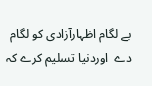بے لگام اظہارآزادی کو لگام دے  اوردنیا تسلیم کرے کہ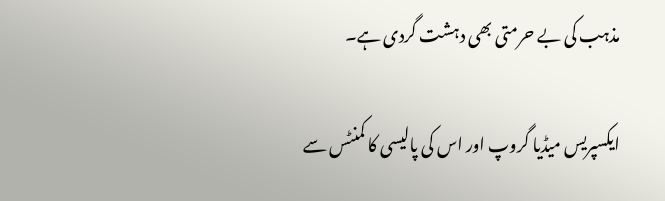مذہب کی بے حرمتی بھی دہشت گردی ہے۔

ایکسپریس میڈیا گروپ اور اس کی پالیسی کا کمنٹس سے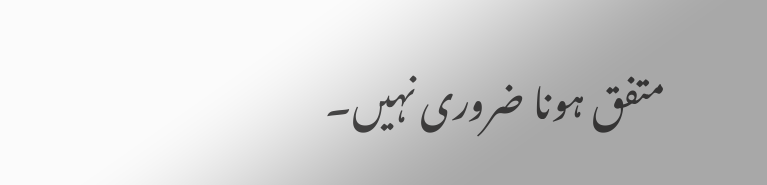متفق ہونا ضروری نہیں۔